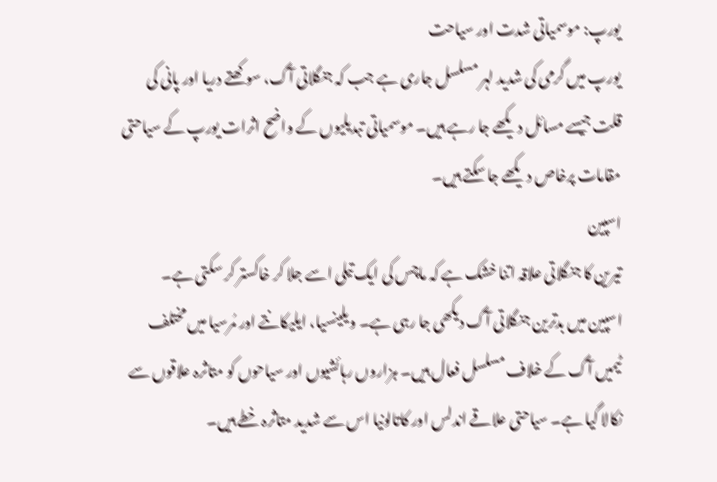یورپ: موسمیاتی شدت اور سیاحت
یورپ میں گرمی کی شدید لہر مسلسل جاری ہے جب کہ جنگلاتی آگ، سوکھتے دریا اور پانی کی قلت جیسے مسائل دیکھے جا رہے ہیں۔ موسمیاتی تبدیلیوں کے واضح اثرات یورپ کے سیاحتی مقامات پرخاص دیکھے جا سکتے ہیں۔
اسپین
تیرین کا جنگلاتی علاقہ اتنا خشک ہے کہ ماچس کی ایک تیلی اسے جلا کر خاکستر کر سکتی ہے۔ اسپین میں بدترین جنگلاتی آگ دیکھی جا رہی ہے۔ ویلینسیا، ایلیکانتے اور مُرسیا میں مختلف ٹیمیں آگ کے خلاف مسلسل فعال ہیں۔ ہزاروں رہائشیوں اور سیاحوں کو متاثرہ علاقوں سے نکالا گیا ہے۔ سیاحتی علاقے اندلس اور کاتالونیا اس سے شدید متاثرہ خطے ہیں۔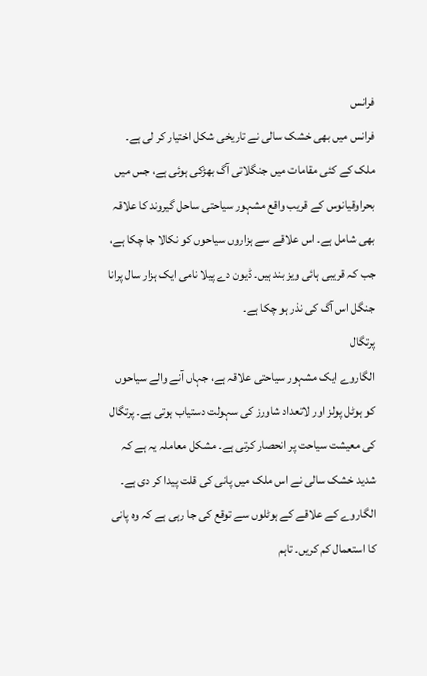فرانس
فرانس میں بھی خشک سالی نے تاریخی شکل اختیار کر لی ہے۔ ملک کے کئی مقامات میں جنگلاتی آگ بھڑکی ہوئی ہے، جس میں بحراوقیانوس کے قریب واقع مشہور سیاحتی ساحل گیروند کا علاقہ بھی شامل ہے۔ اس علاقے سے ہزاروں سیاحوں کو نکالا جا چکا ہے، جب کہ قریبی ہائی ویز بند ہیں۔ ڈیون دے پیلا نامی ایک ہزار سال پرانا جنگل اس آگ کی نذر ہو چکا ہے۔
پرتگال
الگاروے ایک مشہور سیاحتی علاقہ ہے، جہاں آنے والے سیاحوں کو ہوٹل پولز اور لاتعداد شاورز کی سہولت دستیاب ہوتی ہے۔ پرتگال کی معیشت سیاحت پر انحصار کرتی ہے۔ مشکل معاملہ یہ ہے کہ شدید خشک سالی نے اس ملک میں پانی کی قلت پیدا کر دی ہے۔ الگاروے کے علاقے کے ہوٹلوں سے توقع کی جا رہی ہے کہ وہ پانی کا استعمال کم کریں۔ تاہم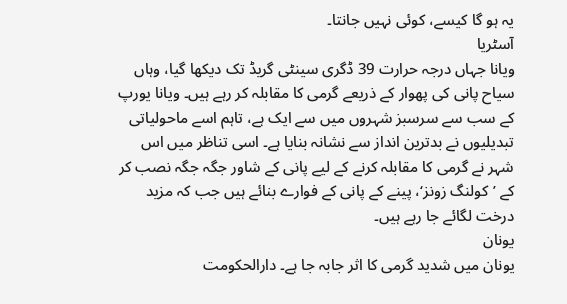یہ ہو گا کیسے، کوئی نہیں جانتا۔
آسٹریا
ویانا جہاں درجہ حرارت 39 ڈگری سینٹی گریڈ تک دیکھا گیا، وہاں سیاح پانی کی پھوار کے ذریعے گرمی کا مقابلہ کر رہے ہیں۔ ویانا یورپ کے سب سے سرسبز شہروں میں سے ایک ہے، تاہم اسے ماحولیاتی تبدیلیوں نے بدترین انداز سے نشانہ بنایا ہے۔ اسی تناظر میں اس شہر نے گرمی کا مقابلہ کرنے کے لیے پانی کے شاور جگہ جگہ نصب کر کے ’کولنگ زونز‘، پینے کے پانی کے فوارے بنائے ہیں جب کہ مزید درخت لگائے جا رہے ہیں۔
یونان
یونان میں شدید گرمی کا اثر جابہ جا ہے۔ دارالحکومت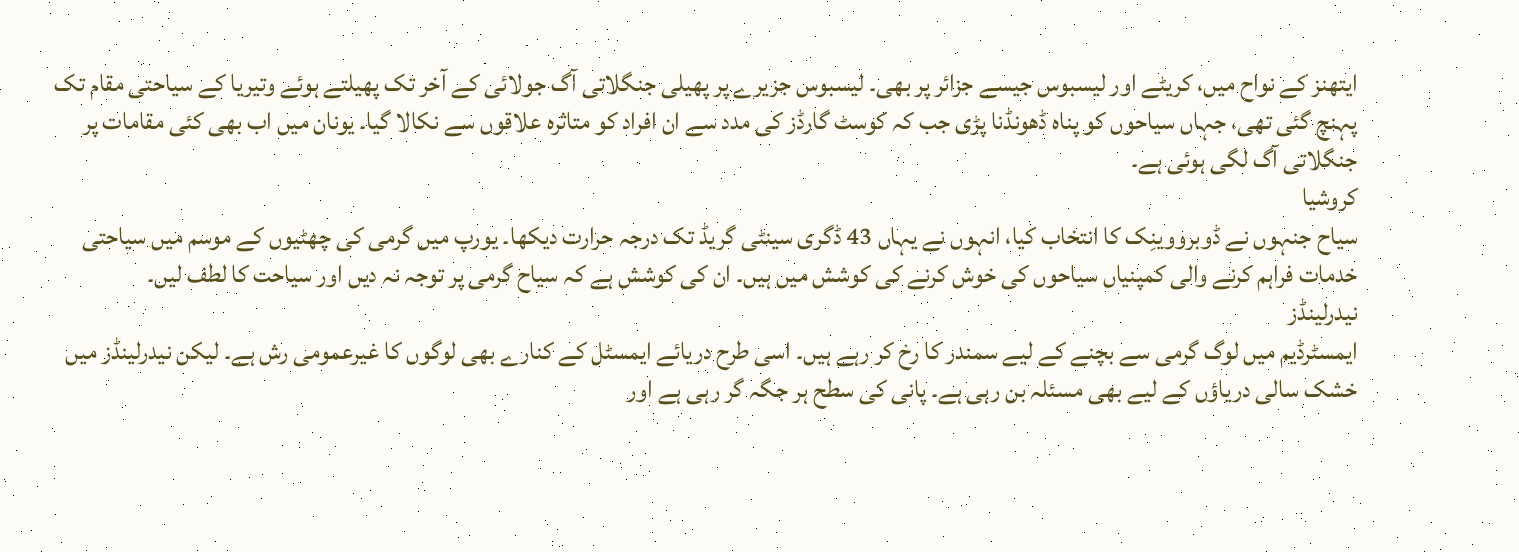ایتھنز کے نواح میں، کریٹے اور لیسبوس جیسے جزائر پر بھی۔ لیسبوس جزیرے پر پھیلی جنگلاتی آگ جولائی کے آخر تک پھیلتے ہوئے وتیریا کے سیاحتی مقام تک پہنچ گئی تھی، جہاں سیاحوں کو پناہ ڈھونڈنا پڑی جب کہ کوسٹ گارڈز کی مدد سے ان افراد کو متاثرہ علاقوں سے نکالا گیا۔ یونان میں اب بھی کئی مقامات پر جنگلاتی آگ لگی ہوئی ہے۔
کروشیا
سیاح جنہوں نے ڈوبرووینِک کا انتخاب کیا، انہوں نے یہاں 43 ڈگری سینٹی گریڈ تک درجہ حرارت دیکھا۔ یورپ میں گرمی کی چھٹیوں کے موسم میں سیاحتی خدمات فراہم کرنے والی کمپنیاں سیاحوں کی خوش کرنے کی کوشش میں ہیں۔ ان کی کوشش ہے کہ سیاح گرمی پر توجہ نہ دیں اور سیاحت کا لطف لیں۔
نیدرلینڈز
ایمسٹرڈیم میں لوگ گرمی سے بچنے کے لیے سمندر کا رخ کر رہے ہیں۔ اسی طرح دریائے ایمسٹل کے کنارے بھی لوگوں کا غیرعمومی رش ہے۔ لیکن نیدرلینڈز میں خشک سالی دریاؤں کے لیے بھی مسئلہ بن رہی ہے۔ پانی کی سطح ہر جگہ گر رہی ہے اور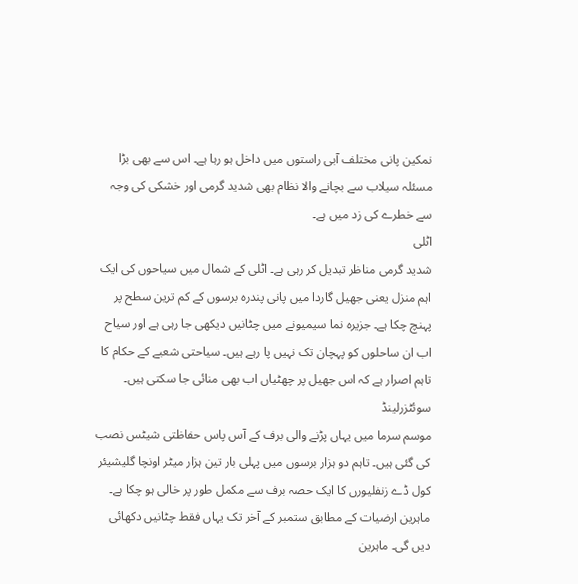نمکین پانی مختلف آبی راستوں میں داخل ہو رہا ہے۔ اس سے بھی بڑا مسئلہ سیلاب سے بچانے والا نظام بھی شدید گرمی اور خشکی کی وجہ سے خطرے کی زد میں ہے۔
اٹلی
شدید گرمی مناظر تبدیل کر رہی ہے۔ اٹلی کے شمال میں سیاحوں کی ایک اہم منزل یعنی جھیل گاردا میں پانی پندرہ برسوں کے کم ترین سطح پر پہنچ چکا ہے۔ جزیرہ نما سیمیونے میں چٹانیں دیکھی جا رہی ہے اور سیاح اب ان ساحلوں کو پہچان تک نہیں پا رہے ہیں۔ سیاحتی شعبے کے حکام کا تاہم اصرار ہے کہ اس جھیل پر چھٹیاں اب بھی منائی جا سکتی ہیں۔
سوئٹزرلینڈ
موسم سرما میں یہاں پڑنے والی برف کے آس پاس حفاظتی شیٹس نصب کی گئی ہیں۔ تاہم دو ہزار برسوں میں پہلی بار تین ہزار میٹر اونچا گلیشیئر کول ڈے زنفلیورں کا ایک حصہ برف سے مکمل طور پر خالی ہو چکا ہے۔ ماہرین ارضیات کے مطابق ستمبر کے آخر تک یہاں فقط چٹانیں دکھائی دیں گی۔ ماہرین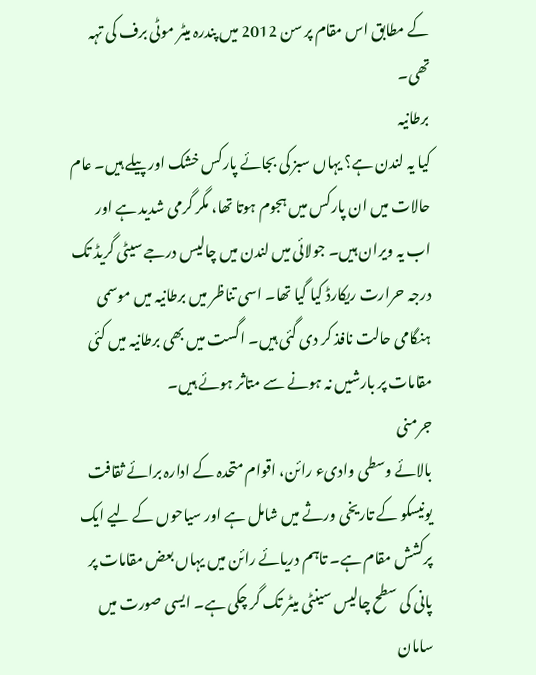کے مطابق اس مقام پر سن 2012 میں پندرہ میٹر موٹی برف کی تہہ تھی۔
برطانیہ
کیا یہ لندن ہے؟ یہاں سبز کی بجائے پارکس خشک اور پیلے ہیں۔ عام حالات میں ان پارکس میں ہجوم ہوتا تھا، مگر گرمی شدید ہے اور اب یہ ویران ہیں۔ جولائی میں لندن میں چالیس درجے سیٹی گریڈ تک درجہ حرارت ریکارڈ کیا گیا تھا۔ اسی تناظر میں برطانیہ میں موسمی ہنگامی حالت نافذ کر دی گئی ہیں۔ اگست میں بھی برطانیہ میں کئی مقامات پر بارشیں نہ ہونے سے متاثر ہوئے ہیں۔
جرمنی
بالائے وسطی وادیء رائن، اقوام متحدہ کے ادارہ برائے ثقافت یونیسکو کے تاریخی ورثے میں شامل ہے اور سیاحوں کے لیے ایک پرکشش مقام ہے۔ تاہم دریائے رائن میں یہاں بعض مقامات پر پانی کی سطح چالیس سینٹی میٹر تک گر چکی ہے۔ ایسی صورت میں سامان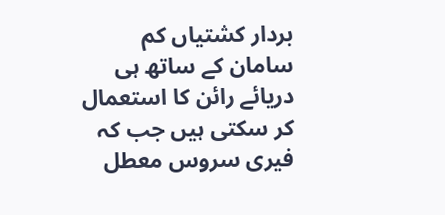بردار کشتیاں کم سامان کے ساتھ ہی دریائے رائن کا استعمال کر سکتی ہیں جب کہ فیری سروس معطل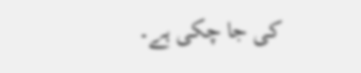کی جا چکی ہے۔